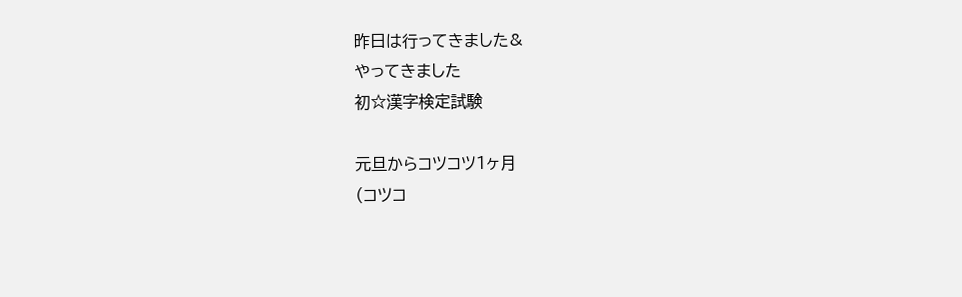昨日は行ってきました&
やってきました
初☆漢字検定試験

元旦からコツコツ1ヶ月
(コツコ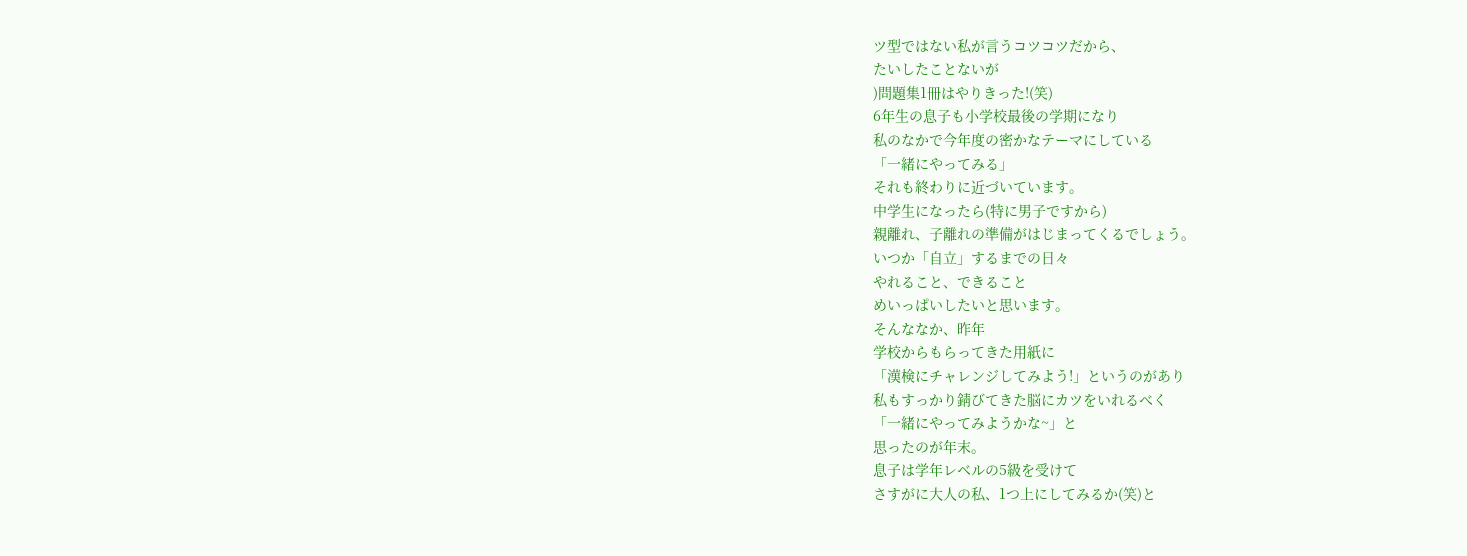ツ型ではない私が言うコツコツだから、
たいしたことないが
)問題集1冊はやりきった!(笑)
6年生の息子も小学校最後の学期になり
私のなかで今年度の密かなテーマにしている
「一緒にやってみる」
それも終わりに近づいています。
中学生になったら(特に男子ですから)
親離れ、子離れの準備がはじまってくるでしょう。
いつか「自立」するまでの日々
やれること、できること
めいっぱいしたいと思います。
そんななか、昨年
学校からもらってきた用紙に
「漢検にチャレンジしてみよう!」というのがあり
私もすっかり錆びてきた脳にカツをいれるべく
「一緒にやってみようかな~」と
思ったのが年末。
息子は学年レベルの5級を受けて
さすがに大人の私、1つ上にしてみるか(笑)と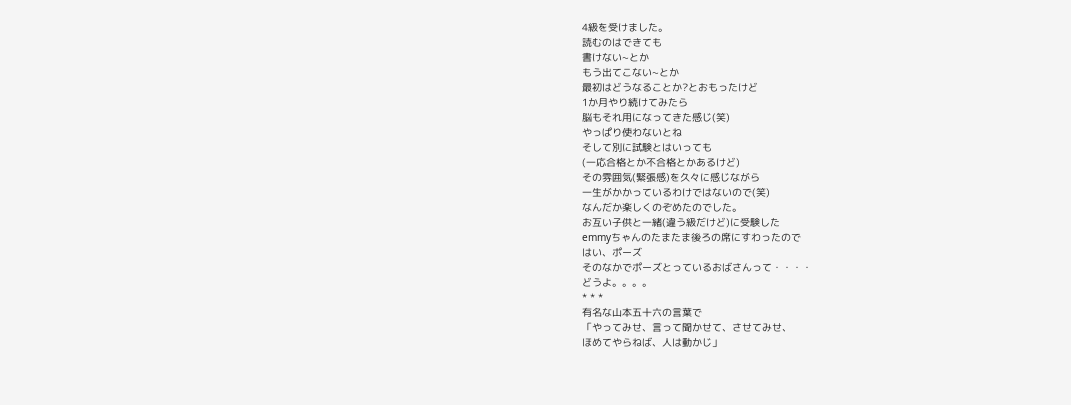4級を受けました。
読むのはできても
書けない~とか
もう出てこない~とか
最初はどうなることか?とおもったけど
1か月やり続けてみたら
脳もそれ用になってきた感じ(笑)
やっぱり使わないとね
そして別に試験とはいっても
(一応合格とか不合格とかあるけど)
その雰囲気(緊張感)を久々に感じながら
一生がかかっているわけではないので(笑)
なんだか楽しくのぞめたのでした。
お互い子供と一緒(違う級だけど)に受験した
emmyちゃんのたまたま後ろの席にすわったので
はい、ポーズ
そのなかでポーズとっているおばさんって・・・・
どうよ。。。。
* * *
有名な山本五十六の言葉で
「やってみせ、言って聞かせて、させてみせ、
ほめてやらねば、人は動かじ」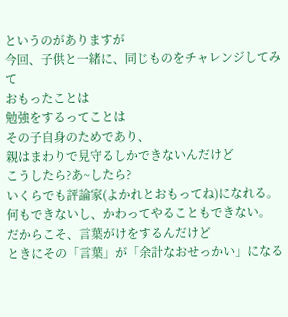というのがありますが
今回、子供と一緒に、同じものをチャレンジしてみて
おもったことは
勉強をするってことは
その子自身のためであり、
親はまわりで見守るしかできないんだけど
こうしたら?あ~したら?
いくらでも評論家(よかれとおもってね)になれる。
何もできないし、かわってやることもできない。
だからこそ、言葉がけをするんだけど
ときにその「言葉」が「余計なおせっかい」になる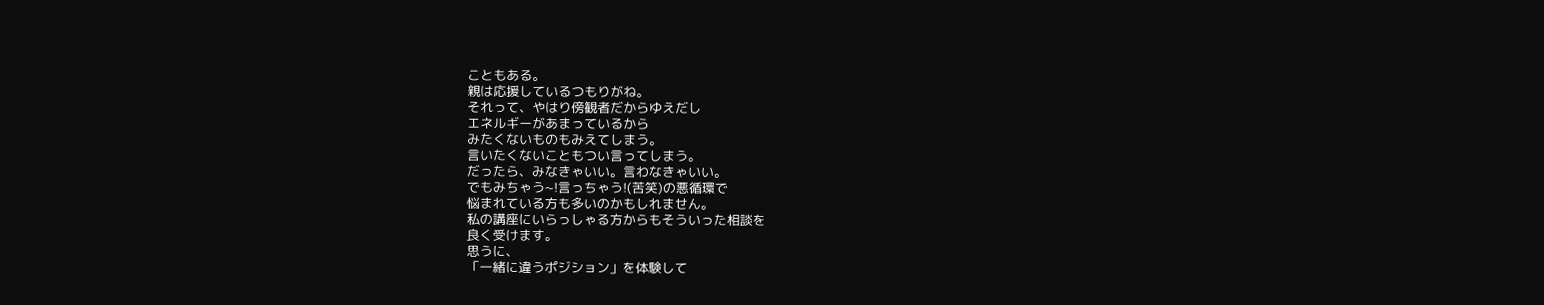こともある。
親は応援しているつもりがね。
それって、やはり傍観者だからゆえだし
エネルギーがあまっているから
みたくないものもみえてしまう。
言いたくないこともつい言ってしまう。
だったら、みなきゃいい。言わなきゃいい。
でもみちゃう~!言っちゃう!(苦笑)の悪循環で
悩まれている方も多いのかもしれません。
私の講座にいらっしゃる方からもそういった相談を
良く受けます。
思うに、
「一緒に違うポジション」を体験して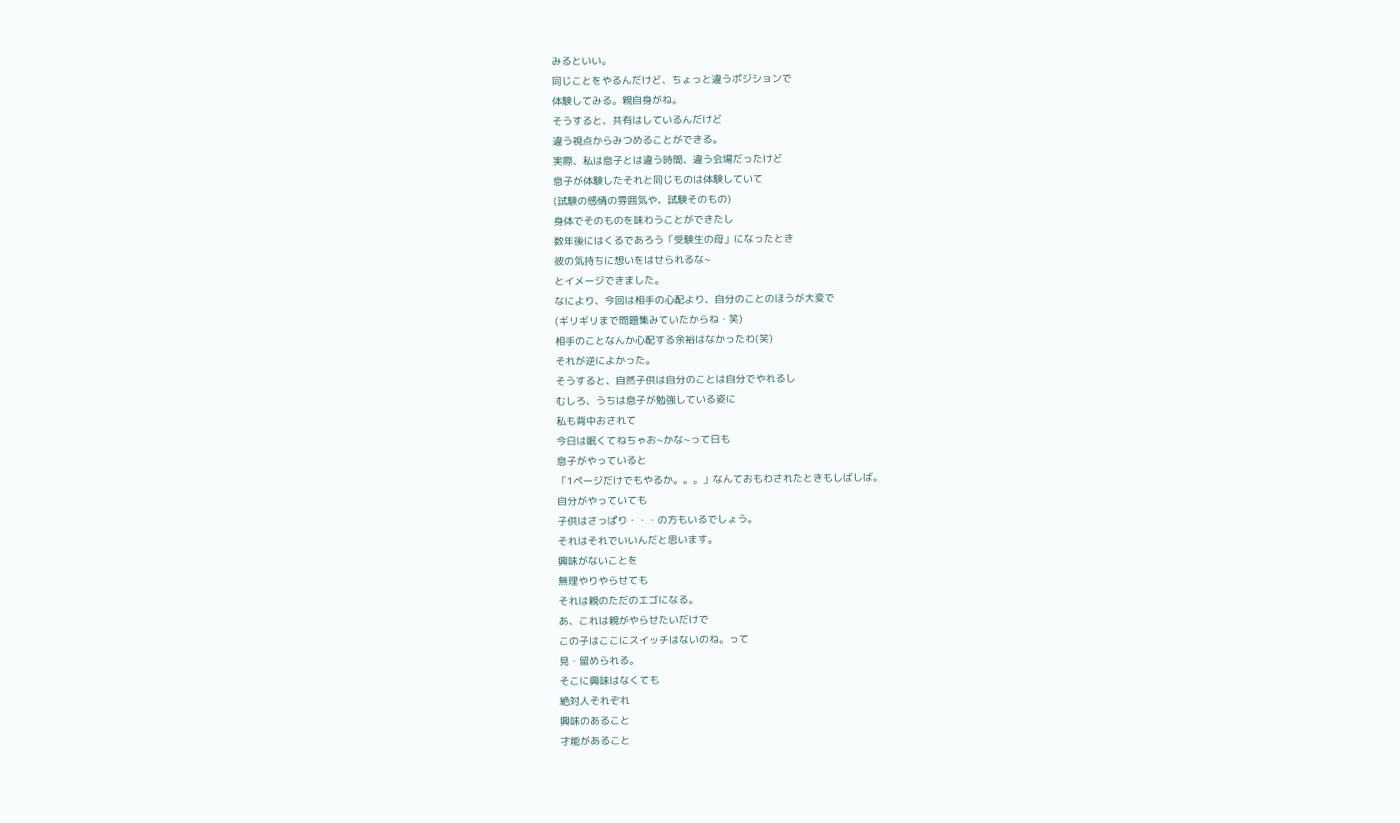みるといい。
同じことをやるんだけど、ちょっと違うポジションで
体験してみる。親自身がね。
そうすると、共有はしているんだけど
違う視点からみつめることができる。
実際、私は息子とは違う時間、違う会場だったけど
息子が体験したそれと同じものは体験していて
(試験の感情の雰囲気や、試験そのもの)
身体でそのものを味わうことができたし
数年後にはくるであろう「受験生の母」になったとき
彼の気持ちに想いをはせられるな~
とイメージできました。
なにより、今回は相手の心配より、自分のことのほうが大変で
(ギリギリまで問題集みていたからね・笑)
相手のことなんか心配する余裕はなかったわ(笑)
それが逆によかった。
そうすると、自然子供は自分のことは自分でやれるし
むしろ、うちは息子が勉強している姿に
私も背中おされて
今日は眠くてねちゃお~かな~って日も
息子がやっていると
「1ページだけでもやるか。。。」なんておもわされたときもしばしば。
自分がやっていても
子供はさっぱり・・・の方もいるでしょう。
それはそれでいいんだと思います。
興味がないことを
無理やりやらせても
それは親のただのエゴになる。
あ、これは親がやらせたいだけで
この子はここにスイッチはないのね。って
見・留められる。
そこに興味はなくても
絶対人それぞれ
興味のあること
才能があること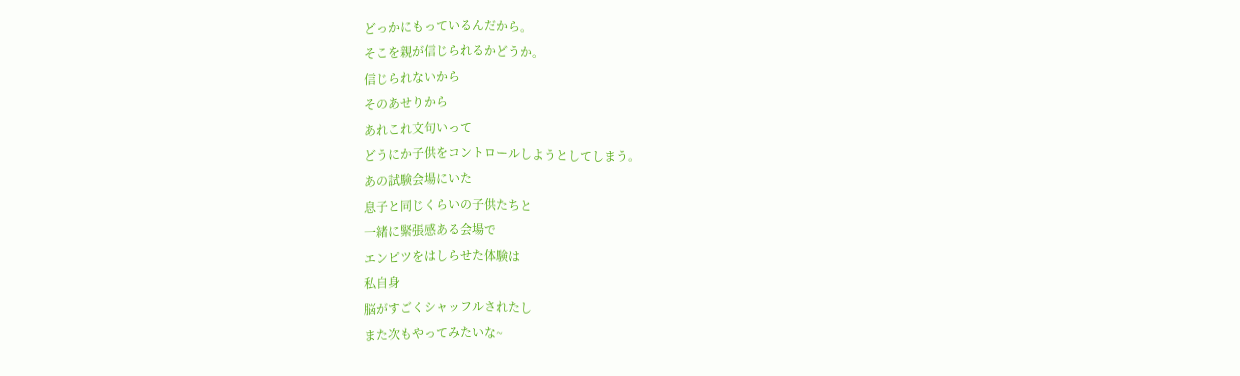どっかにもっているんだから。
そこを親が信じられるかどうか。
信じられないから
そのあせりから
あれこれ文句いって
どうにか子供をコントロールしようとしてしまう。
あの試験会場にいた
息子と同じくらいの子供たちと
一緒に緊張感ある会場で
エンピツをはしらせた体験は
私自身
脳がすごくシャッフルされたし
また次もやってみたいな~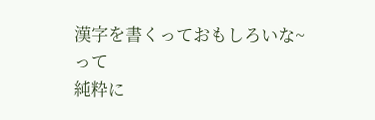漢字を書くっておもしろいな~
って
純粋に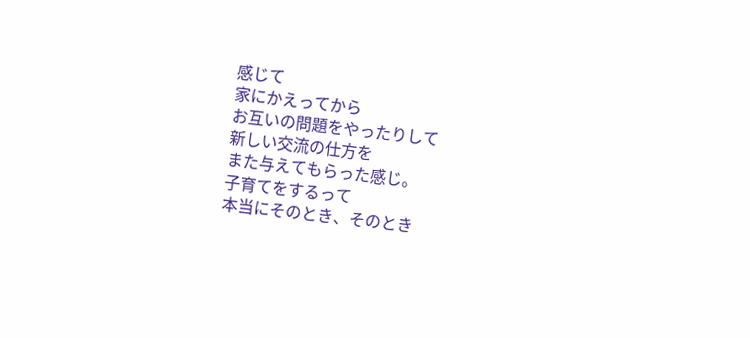感じて
家にかえってから
お互いの問題をやったりして
新しい交流の仕方を
また与えてもらった感じ。
子育てをするって
本当にそのとき、そのとき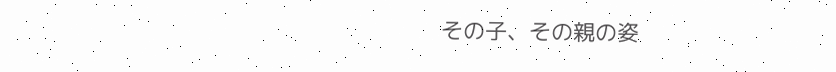その子、その親の姿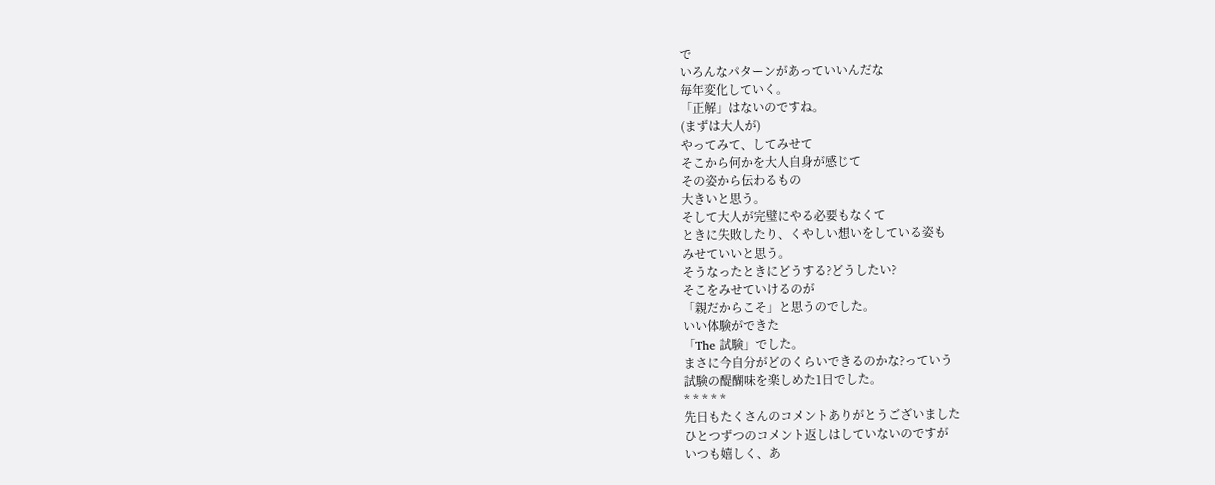で
いろんなパターンがあっていいんだな
毎年変化していく。
「正解」はないのですね。
(まずは大人が)
やってみて、してみせて
そこから何かを大人自身が感じて
その姿から伝わるもの
大きいと思う。
そして大人が完璧にやる必要もなくて
ときに失敗したり、くやしい想いをしている姿も
みせていいと思う。
そうなったときにどうする?どうしたい?
そこをみせていけるのが
「親だからこそ」と思うのでした。
いい体験ができた
「The 試験」でした。
まさに今自分がどのくらいできるのかな?っていう
試験の醍醐味を楽しめた1日でした。
* * * * *
先日もたくさんのコメントありがとうございました
ひとつずつのコメント返しはしていないのですが
いつも嬉しく、あ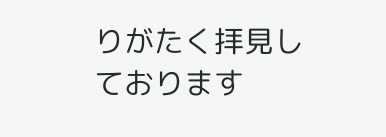りがたく拝見しております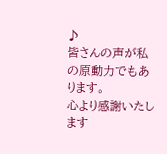♪
皆さんの声が私の原動力でもあります。
心より感謝いたします